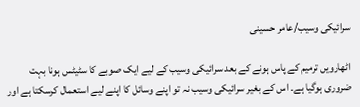سرائیکی وسیب/عامر حسینی

اٹھارویں ترمیم کے پاس ہونے کے بعد سرائیکی وسیب کے لیے ایک صوبے کا سٹیٹس ہونا بہت ضروری ہوگیا ہے۔ اس کے بغیر سرائیکی وسیب نہ تو اپنے وسائل کا اپنے لیے استعمال کرسکتا ہے اور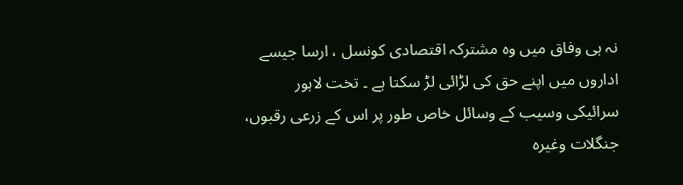نہ ہی وفاق میں وہ مشترکہ اقتصادی کونسل ، ارسا جیسے اداروں میں اپنے حق کی لڑائی لڑ سکتا ہے ۔ تخت لاہور سرائیکی وسیب کے وسائل خاص طور پر اس کے زرعی رقبوں، جنگلات وغیرہ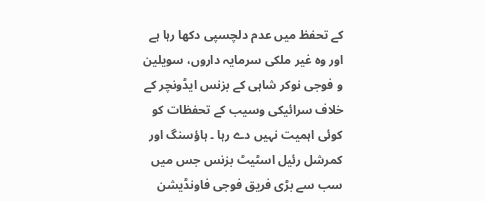کے تحفظ میں عدم دلچسپی دکھا رہا ہے اور وہ غیر ملکی سرمایہ داروں، سویلین و فوجی نوکر شاہی کے بزنس ایڈونچر کے خلاف سرائیکی وسیب کے تحفظات کو کوئی اہمیت نہیں دے رہا ۔ ہاؤسنگ اور کمرشل رئیل اسٹیٹ بزنس جس میں سب سے بڑی فریق فوجی فاونڈیشن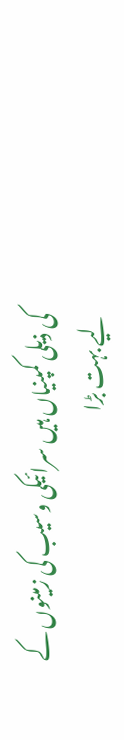کی ذیلی کمپنیاں ہیں سرائیکی وسیب کی زمینوں کے لیے بہت بڑا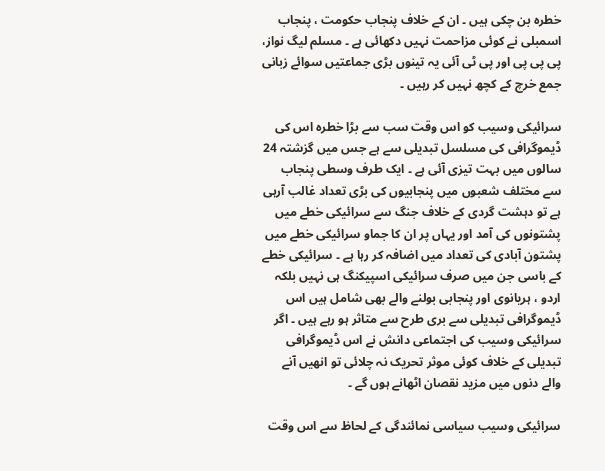خطرہ بن چکی ہیں ۔ ان کے خلاف پنجاب حکومت ، پنجاب اسمبلی نے کوئی مزاحمت نہیں دکھائی ہے ۔ مسلم لیگ نواز، پی پی پی اور پی ٹی آئی یہ تینوں بڑی جماعتیں سوائے زبانی جمع خرچ کے کچھ نہیں کر رہیں ۔

سرائیکی وسیب کو اس وقت سب سے بڑا خطرہ اس کی ڈیموگرافی کی مسلسل تبدیلی سے ہے جس میں گزشتہ 24 سالوں میں بہت تیزی آئی ہے ۔ ایک طرف وسطی پنجاب سے مختلف شعبوں میں پنجابیوں کی بڑی تعداد غالب آرہی ہے تو دہشت گردی کے خلاف جنگ سے سرائیکی خطے میں پشتونوں کی آمد اور یہاں پر ان کا جماو سرائیکی خطے میں پشتون آبادی کی تعداد میں اضافہ کر رہا ہے ۔ سرائیکی خطے کے باسی جن میں صرف سرائیکی اسپیکنگ ہی نہیں بلکہ اردو ، ہریانوی اور پنجابی بولنے والے بھی شامل ہیں اس ڈیموگرافی تبدیلی سے بری طرح سے متاثر ہو رہے ہیں ۔ اگر سرائیکی وسیب کی اجتماعی دانش نے اس ڈیموگرافی تبدیلی کے خلاف کوئی موثر تحریک نہ چلائی تو انھیں آنے والے دنوں میں مزید نقصان اٹھانے ہوں گے ۔

سرائیکی وسیب سیاسی نمائندگی کے لحاظ سے اس وقت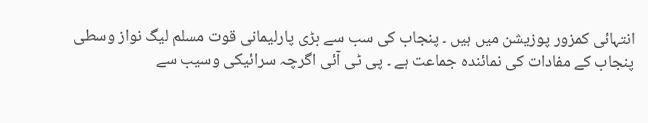انتہائی کمزور پوزیشن میں ہیں ۔ پنجاب کی سب سے بڑی پارلیمانی قوت مسلم لیگ نواز وسطی پنجاب کے مفادات کی نمائندہ جماعت ہے ۔ پی ٹی آئی اگرچہ سرائیکی وسیب سے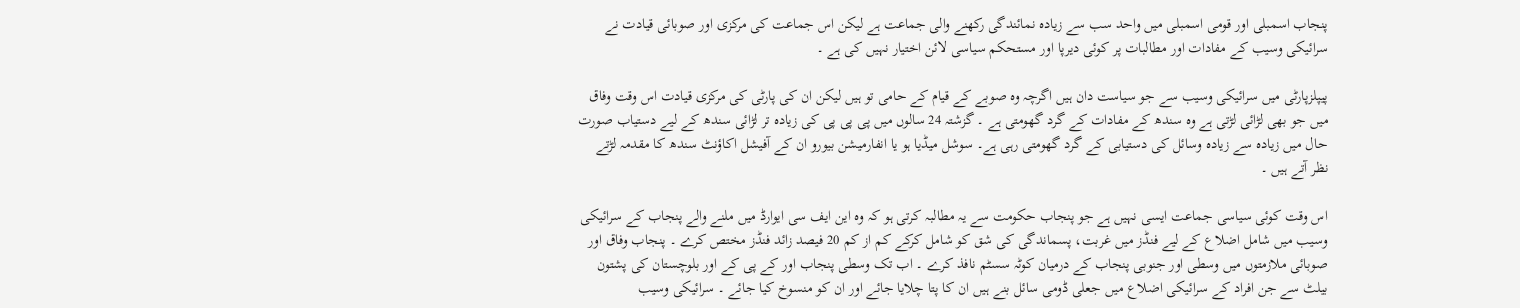پنجاب اسمبلی اور قومی اسمبلی میں واحد سب سے زیادہ نمائندگی رکھنے والی جماعت ہے لیکن اس جماعت کی مرکزی اور صوبائی قیادت نے سرائیکی وسیب کے مفادات اور مطالبات پر کوئی دیرپا اور مستحکم سیاسی لائن اختیار نہیں کی ہے ۔

پیپلزپارٹی میں سرائیکی وسیب سے جو سیاست دان ہیں اگرچہ وہ صوبے کے قیام کے حامی تو ہیں لیکن ان کی پارٹی کی مرکزی قیادت اس وقت وفاق میں جو بھی لڑائی لڑتی ہے وہ سندھ کے مفادات کے گرد گھومتی ہے ۔ گزشتہ 24 سالوں میں پی پی پی کی زیادہ تر لڑائی سندھ کے لیے دستیاب صورت حال میں زیادہ سے زیادہ وسائل کی دستیابی کے گرد گھومتی رہی ہے۔ سوشل میڈیا ہو یا انفارمیشن بیورو ان کے آفیشل اکاؤنٹ سندھ کا مقدمہ لڑتے نظر آتے ہیں ۔

اس وقت کوئی سیاسی جماعت ایسی نہیں ہے جو پنجاب حکومت سے یہ مطالبہ کرتی ہو کہ وہ این ایف سی ایوارڈ میں ملنے والے پنجاب کے سرائیکی وسیب میں شامل اضلاع کے لیے فنڈز میں غربت، پسماندگی کی شق کو شامل کرکے کم از کم 20 فیصد زائد فنڈز مختص کرے ۔ پنجاب وفاق اور صوبائی ملازمتوں میں وسطی اور جنوبی پنجاب کے درمیان کوٹہ سسٹم نافذ کرے ۔ اب تک وسطی پنجاب اور کے پی کے اور بلوچستان کی پشتون بیلٹ سے جن افراد کے سرائیکی اضلاع میں جعلی ڈومی سائل بنے ہیں ان کا پتا چلایا جائے اور ان کو منسوخ کیا جائے ۔ سرائیکی وسیب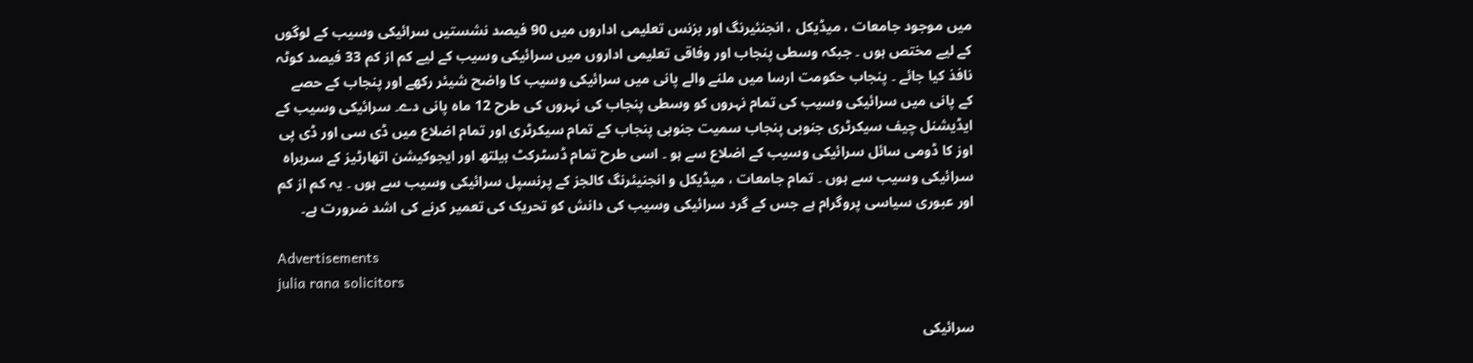میں موجود جامعات ، میڈیکل ، انجنئیرنگ اور بزنس تعلیمی اداروں میں 90 فیصد نشستیں سرائیکی وسیب کے لوگوں کے لیے مختص ہوں ۔ جبکہ وسطی پنجاب اور وفاقی تعلیمی اداروں میں سرائیکی وسیب کے لیے کم از کم 33 فیصد کوٹہ نافذ کیا جائے ۔ پنجاب حکومت ارسا میں ملنے والے پانی میں سرائیکی وسیب کا واضح شیئر رکھے اور پنجاب کے حصے کے پانی میں سرائیکی وسیب کی تمام نہروں کو وسطی پنجاب کی نہروں کی طرح 12 ماہ پانی دے۔ سرائیکی وسیب کے ایڈیشنل چیف سیکرٹری جنوبی پنجاب سمیت جنوبی پنجاب کے تمام سیکرٹری اور تمام اضلاع میں ڈی سی اور ڈی پی اوز کا ڈومی سائل سرائیکی وسیب کے اضلاع سے ہو ۔ اسی طرح تمام ڈسٹرکٹ ہیلتھ اور ایجوکیشن اتھارٹیز کے سربراہ سرائیکی وسیب سے ہوں ۔ تمام جامعات ، میڈیکل و انجنیئرنگ کالجز کے پرنسپل سرائیکی وسیب سے ہوں ۔ یہ کم از کم اور عبوری سیاسی پروگرام ہے جس کے گرد سرائیکی وسیب کی دانش کو تحریک کی تعمیر کرنے کی اشد ضرورت ہے۔

Advertisements
julia rana solicitors

سرائیکی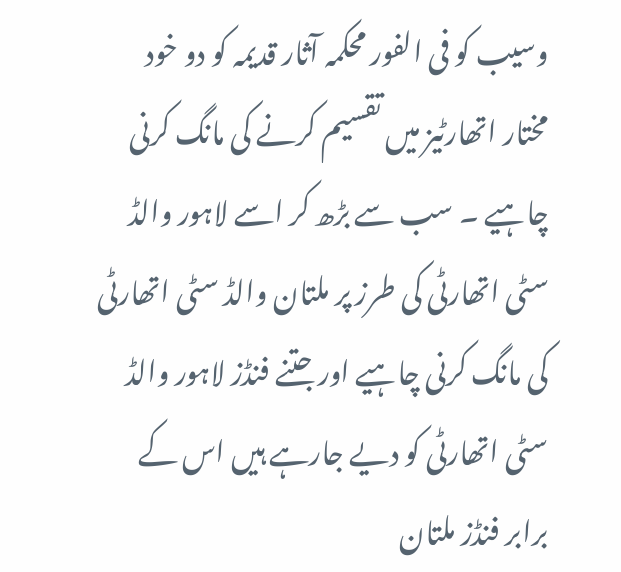وسیب کو فی الفور محکمہ آثار قدیمہ کو دو خود مختار اتھارٹیز میں تقسیم کرنے کی مانگ کرنی چاہیے ۔ سب سے بڑھ کر اسے لاہور والڈ سٹی اتھارٹی کی طرز پر ملتان والڈ سٹی اتھارٹی کی مانگ کرنی چاہیے اور جتنے فنڈز لاہور والڈ سٹی اتھارٹی کو دیے جارہے ہیں اس کے برابر فنڈز ملتان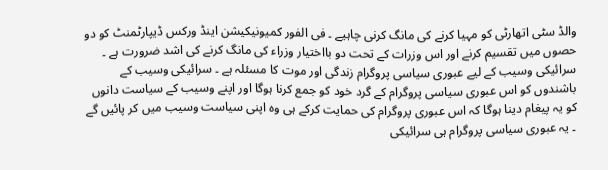والڈ سٹی اتھارٹی کو مہیا کرنے کی مانگ کرنی چاہیے ۔ فی الفور کمیونیکیشن اینڈ ورکس ڈیپارٹمنٹ کو دو حصوں میں تقسیم کرنے اور اس وزرات کے تحت دو بااختیار وزراء کی مانگ کرنے کی اشد ضرورت ہے ۔ سرائیکی وسیب کے لیے عبوری سیاسی پروگرام زندگی اور موت کا مسئلہ ہے ۔ سرائیکی وسیب کے باشندوں کو اس عبوری سیاسی پروگرام کے گرد خود کو جمع کرنا ہوگا اور اپنے وسیب کے سیاست دانوں کو یہ پیغام دینا ہوگا کہ اس عبوری پروگرام کی حمایت کرکے ہی وہ اپنی سیاست وسیب میں کر پائیں گے ۔ یہ عبوری سیاسی پروگرام ہی سرائیکی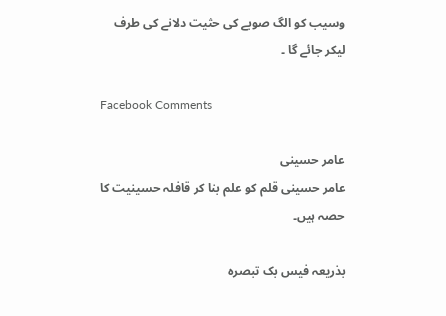وسیب کو الگ صوبے کی حثیت دلانے کی طرف لیکر جائے گا ۔

Facebook Comments

عامر حسینی
عامر حسینی قلم کو علم بنا کر قافلہ حسینیت کا حصہ ہیں۔

بذریعہ فیس بک تبصرہ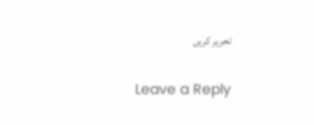تحریر کریں

Leave a Reply